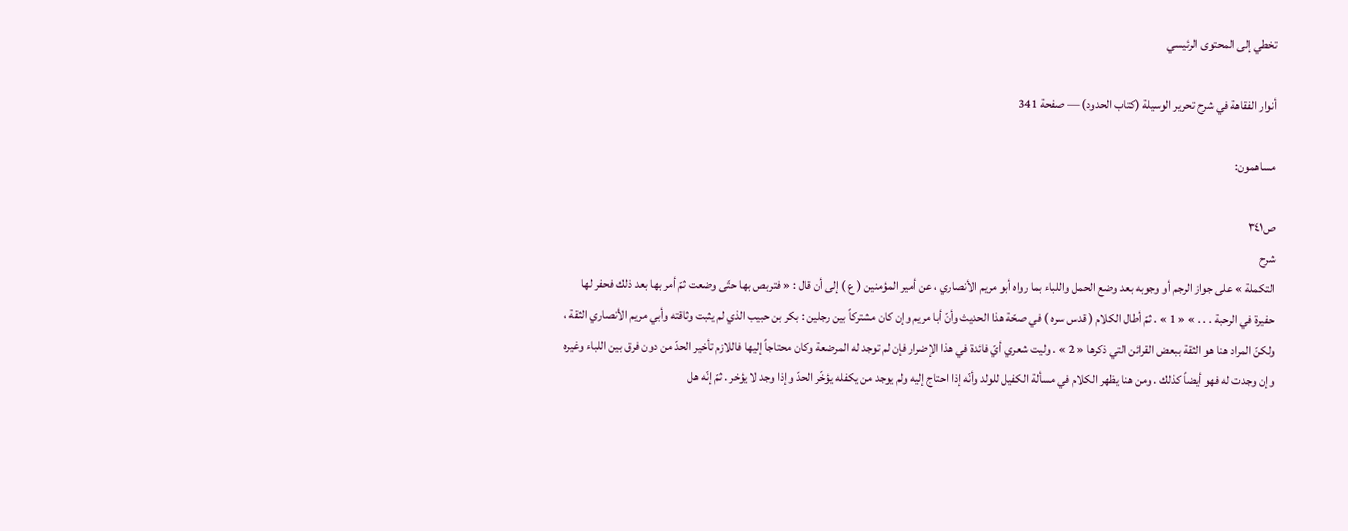تخطي إلى المحتوى الرئيسي

أنوار الفقاهة في شرح تحرير الوسيلة (كتاب الحدود) — صفحة 341

مساهمون:

ص٣٤١
شرح
التكملة » على جواز الرجم أو وجوبه بعد وضع الحمل واللباء بما رواه أبو مريم الأنصاري ، عن أمير المؤمنين ( ع ) إلى أن قال : « فتربص بها حتّى وضعت ثمّ أمر بها بعد ذلك فحفر لها حفيرة في الرحبة . . . » « 1 » . ثمّ أطال الكلام ( قدس سره ) في صحّة هذا الحديث وأنّ أبا مريم وإن كان مشتركاً بين رجلين : بكر بن حبيب الذي لم يثبت وثاقته وأبي مريم الأنصاري الثقة ، ولكنّ المراد هنا هو الثقة ببعض القرائن التي ذكرها « 2 » . وليت شعري أيّ فائدة في هذا الإضرار فإن لم توجد له المرضعة وكان محتاجاً إليها فاللازم تأخير الحدّ من دون فرق بين اللباء وغيره وإن وجدت له فهو أيضاً كذلك . ومن هنا يظهر الكلام في مسألة الكفيل للولد وأنّه إذا احتاج إليه ولم يوجد من يكفله يؤخّر الحدّ وإذا وجد لا يؤخر . ثمّ إنّه هل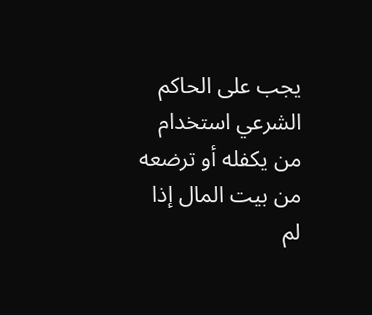يجب على الحاكم الشرعي استخدام من يكفله أو ترضعه من بيت المال إذا لم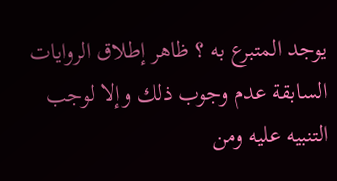يوجد المتبرع به ؟ ظاهر إطلاق الروايات السابقة عدم وجوب ذلك وإلا لوجب التنبيه عليه ومن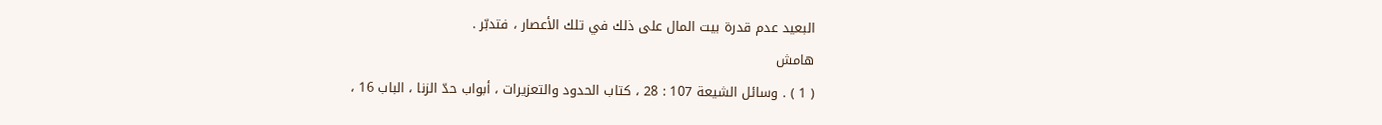البعيد عدم قدرة بيت المال على ذلك في تلك الأعصار ، فتدبّر .
هامش
( 1 ) . وسائل الشيعة 107 : 28 ، كتاب الحدود والتعزيرات ، أبواب حدّ الزنا ، الباب 16 ،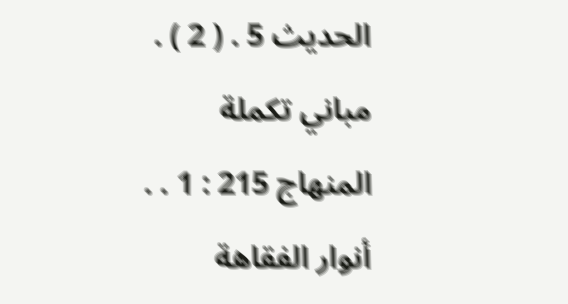الحديث 5 . ( 2 ) . مباني تكملة المنهاج 215 : 1 . .
أنوار الفقاهة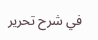في شرح تحرير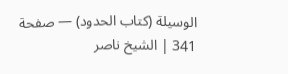الوسيلة (كتاب الحدود) — صفحة 341 | الشيخ ناصر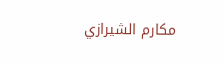مكارم الشيرازي